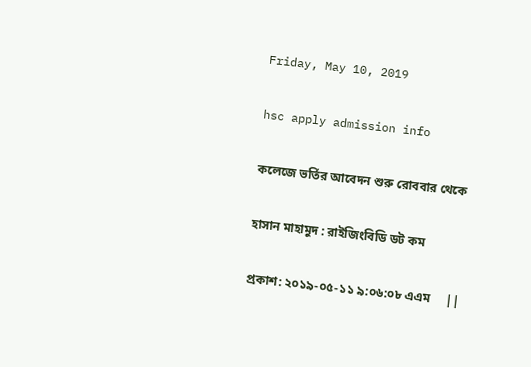Friday, May 10, 2019

hsc apply admission info

কলেজে ভর্তির আবেদন শুরু রোববার থেকে

হাসান মাহামুদ : রাইজিংবিডি ডট কম

প্রকাশ: ২০১৯-০৫-১১ ৯:০৬:০৮ এএম     ||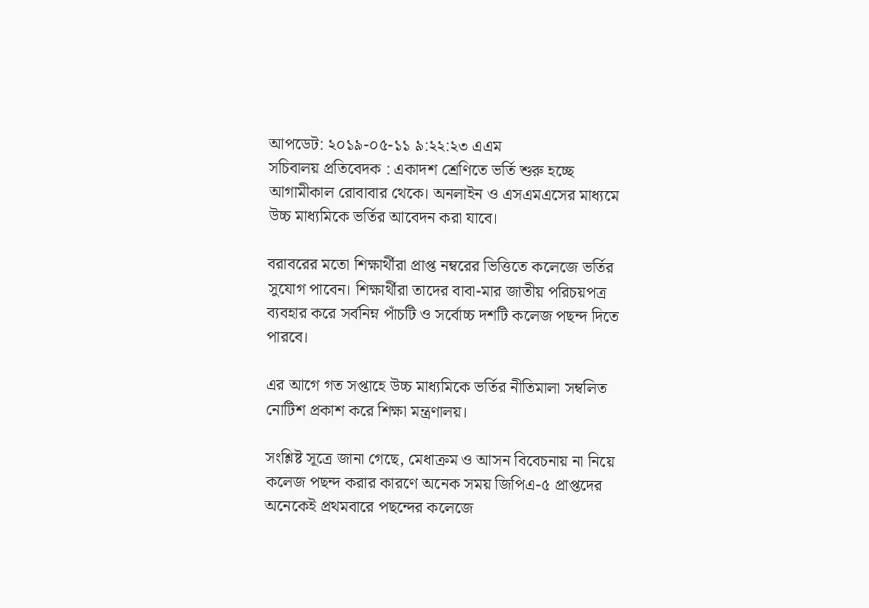আপডেট: ২০১৯-০৫-১১ ৯:২২:২৩ এএম
সচিবালয় প্রতিবেদক : একাদশ শ্রেণিতে ভর্তি শুরু হচ্ছে আগামীকাল রোবাবার থেকে। অনলাইন ও এসএমএসের মাধ্যমে উচ্চ মাধ্যমিকে ভর্তির আবেদন করা যাবে।

বরাবরের মতো শিক্ষার্থীরা প্রাপ্ত নম্বরের ভিত্তিতে কলেজে ভর্তির সুযোগ পাবেন। শিক্ষার্থীরা তাদের বাবা-মার জাতীয় পরিচয়পত্র ব্যবহার করে সর্বনিম্ন পাঁচটি ও সর্বোচ্চ দশটি কলেজ পছন্দ দিতে পারবে।

এর আগে গত সপ্তাহে উচ্চ মাধ্যমিকে ভর্তির নীতিমালা সম্বলিত নোটিশ প্রকাশ করে শিক্ষা মন্ত্রণালয়।

সংশ্লিষ্ট সূত্রে জানা গেছে, মেধাক্রম ও আসন বিবেচনায় না নিয়ে কলেজ পছন্দ করার কারণে অনেক সময় জিপিএ-৫ প্রাপ্তদের অনেকেই প্রথমবারে পছন্দের কলেজে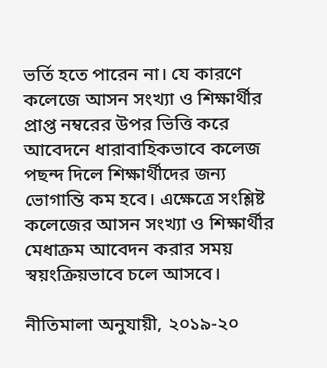ভর্তি হতে পারেন না। যে কারণে কলেজে আসন সংখ্যা ও শিক্ষার্থীর প্রাপ্ত নম্বরের উপর ভিত্তি করে আবেদনে ধারাবাহিকভাবে কলেজ পছন্দ দিলে শিক্ষার্থীদের জন্য ভোগান্তি কম হবে। এক্ষেত্রে সংশ্লিষ্ট কলেজের আসন সংখ্যা ও শিক্ষার্থীর মেধাক্রম আবেদন করার সময় স্বয়ংক্রিয়ভাবে চলে আসবে।

নীতিমালা অনুযায়ী, ২০১৯-২০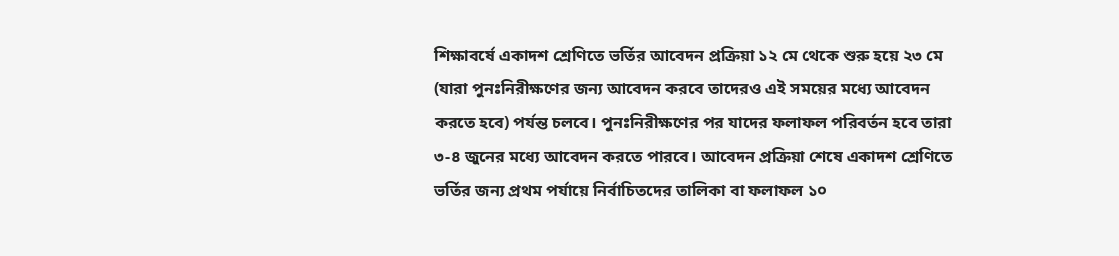শিক্ষাবর্ষে একাদশ শ্রেণিতে ভর্তির আবেদন প্রক্রিয়া ১২ মে থেকে শুরু হয়ে ২৩ মে (যারা পুনঃনিরীক্ষণের জন্য আবেদন করবে তাদেরও এই সময়ের মধ্যে আবেদন করতে হবে) পর্যন্ত চলবে। পুনঃনিরীক্ষণের পর যাদের ফলাফল পরিবর্তন হবে তারা ৩-৪ জুনের মধ্যে আবেদন করতে পারবে। আবেদন প্রক্রিয়া শেষে একাদশ শ্রেণিতে ভর্তির জন্য প্রথম পর্যায়ে নির্বাচিতদের তালিকা বা ফলাফল ১০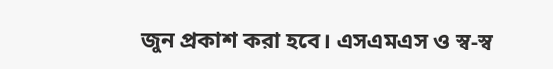জুন প্রকাশ করা হবে। এসএমএস ও স্ব-স্ব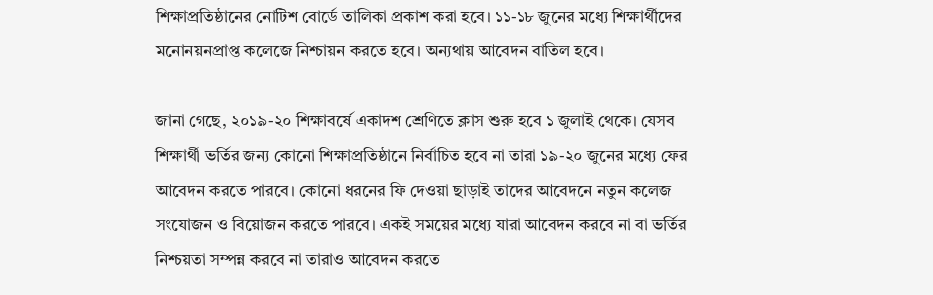শিক্ষাপ্রতিষ্ঠানের নোটিশ বোর্ডে তালিকা প্রকাশ করা হবে। ১১-১৮ জুনের মধ্যে শিক্ষার্থীদের মনোনয়নপ্রাপ্ত কলেজে নিশ্চায়ন করতে হবে। অন্যথায় আবেদন বাতিল হবে।

জানা গেছে, ২০১৯-২০ শিক্ষাবর্ষে একাদশ শ্রেণিতে ক্লাস শুরু হবে ১ জুলাই থেকে। যেসব শিক্ষার্থী ভর্তির জন্য কোনো শিক্ষাপ্রতিষ্ঠানে নির্বাচিত হবে না তারা ১৯-২০ জুনের মধ্যে ফের আবেদন করতে পারবে। কোনো ধরনের ফি দেওয়া ছাড়াই তাদের আবেদনে নতুন কলেজ সংযোজন ও বিয়োজন করতে পারবে। একই সময়ের মধ্যে যারা আবেদন করবে না বা ভর্তির নিশ্চয়তা সম্পন্ন করবে না তারাও আবেদন করতে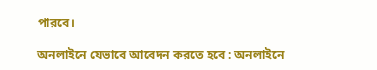পারবে।

অনলাইনে যেভাবে আবেদন করতে হবে : অনলাইনে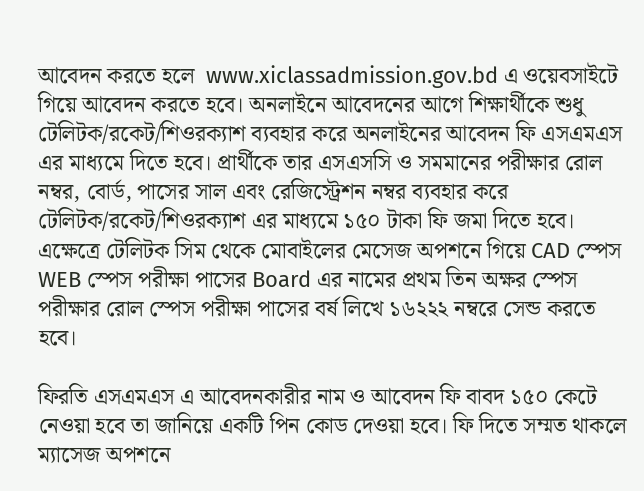আবেদন করতে হলে  www.xiclassadmission.gov.bd এ ওয়েবসাইটে গিয়ে আবেদন করতে হবে। অনলাইনে আবেদনের আগে শিক্ষার্থীকে শুধু টেলিটক/রকেট/শিওরক্যাশ ব্যবহার করে অনলাইনের আবেদন ফি এসএমএস এর মাধ্যমে দিতে হবে। প্রার্থীকে তার এসএসসি ও সমমানের পরীক্ষার রোল নম্বর, বোর্ড, পাসের সাল এবং রেজিস্ট্রেশন নম্বর ব্যবহার করে টেলিটক/রকেট/শিওরক্যাশ এর মাধ্যমে ১৫০ টাকা ফি জমা দিতে হবে। এক্ষেত্রে টেলিটক সিম থেকে মোবাইলের মেসেজ অপশনে গিয়ে CAD স্পেস WEB স্পেস পরীক্ষা পাসের Board এর নামের প্রথম তিন অক্ষর স্পেস পরীক্ষার রোল স্পেস পরীক্ষা পাসের বর্ষ লিখে ১৬২২২ নম্বরে সেন্ড করতে হবে।

ফিরতি এসএমএস এ আবেদনকারীর নাম ও আবেদন ফি বাবদ ১৫০ কেটে নেওয়া হবে তা জানিয়ে একটি পিন কোড দেওয়া হবে। ফি দিতে সম্মত থাকলে ম্যাসেজ অপশনে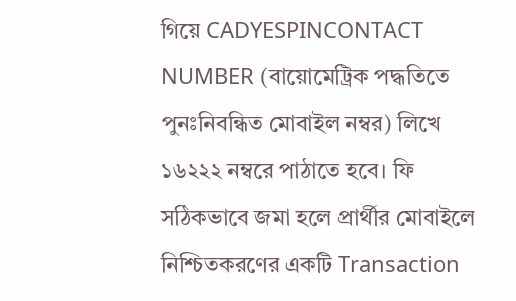গিয়ে CADYESPINCONTACT NUMBER (বায়োমেট্রিক পদ্ধতিতে পুনঃনিবন্ধিত মোবাইল নম্বর) লিখে ১৬২২২ নম্বরে পাঠাতে হবে। ফি সঠিকভাবে জমা হলে প্রার্থীর মোবাইলে নিশ্চিতকরণের একটি Transaction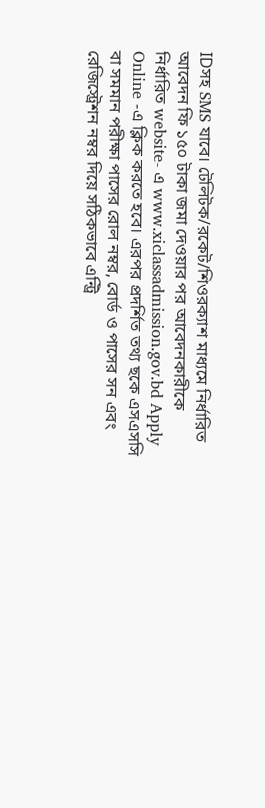IDসহ SMS যাবে। টেলিটক/রকেট/শিওরক্যাশ মাধ্যমে নির্ধারিত আবেদন ফি ১৫০ টাকা জমা দেওয়ার পর আবেদনকারীকে নির্ধারিত website- এ www.xiclassadmission.gov.bd Apply Online -এ ক্লিক করতে হবে। এরপর প্রদর্শিত তথ্য ছকে এসএসসি বা সমমান পরীক্ষা পাসের রোল নম্বর, বোর্ড ও পাসের সন এবং রেজিস্ট্রেশন নম্বর দিয়ে সঠিকভাবে এন্ট্রি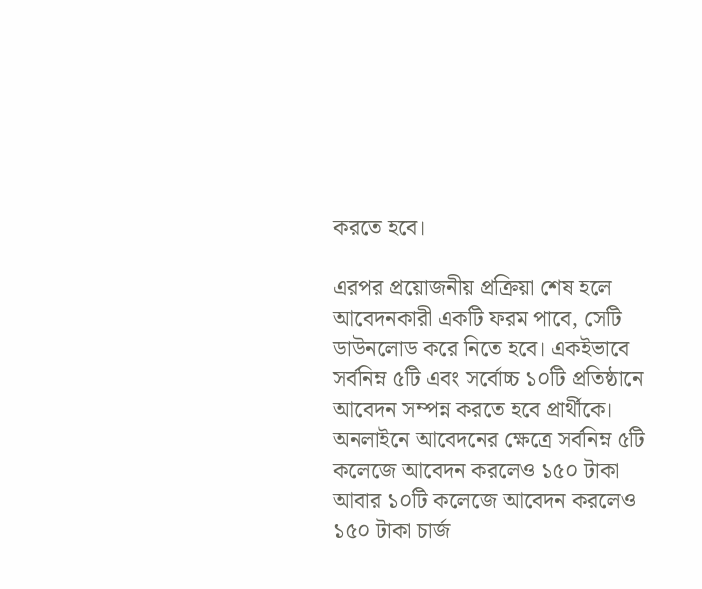করতে হবে।

এরপর প্রয়োজনীয় প্রক্রিয়া শেষ হলে আবেদনকারী একটি ফরম পাবে, সেটি ডাউনলোড করে নিতে হবে। একইভাবে সর্বনিম্ন ৫টি এবং সর্বোচ্চ ১০টি প্রতিষ্ঠানে আবেদন সম্পন্ন করতে হবে প্রার্থীকে। অনলাইনে আবেদনের ক্ষেত্রে সর্বনিম্ন ৫টি কলেজে আবেদন করলেও ১৫০ টাকা আবার ১০টি কলেজে আবেদন করলেও ১৫০ টাকা চার্জ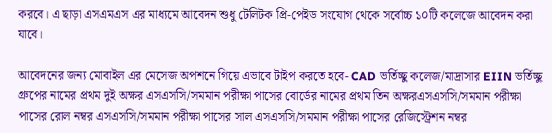করবে। এ ছাড়া এসএমএস এর মাধ্যমে আবেদন শুধু টেলিটক প্রি-পেইড সংযোগ থেকে সর্বোচ্চ ১০টি কলেজে আবেদন করা যাবে।

আবেদনের জন্য মোবাইল এর মেসেজ অপশনে গিয়ে এভাবে টাইপ করতে হবে- CAD ভর্তিচ্ছু কলেজ/মাদ্রাসার EIIN ভর্তিচ্ছু গ্রুপের নামের প্রথম দুই অক্ষর এসএসসি/সমমান পরীক্ষা পাসের বোর্ডের নামের প্রথম তিন অক্ষরএসএসসি/সমমান পরীক্ষা পাসের রোল নম্বর এসএসসি/সমমান পরীক্ষা পাসের সাল এসএসসি/সমমান পরীক্ষা পাসের রেজিস্ট্রেশন নম্বর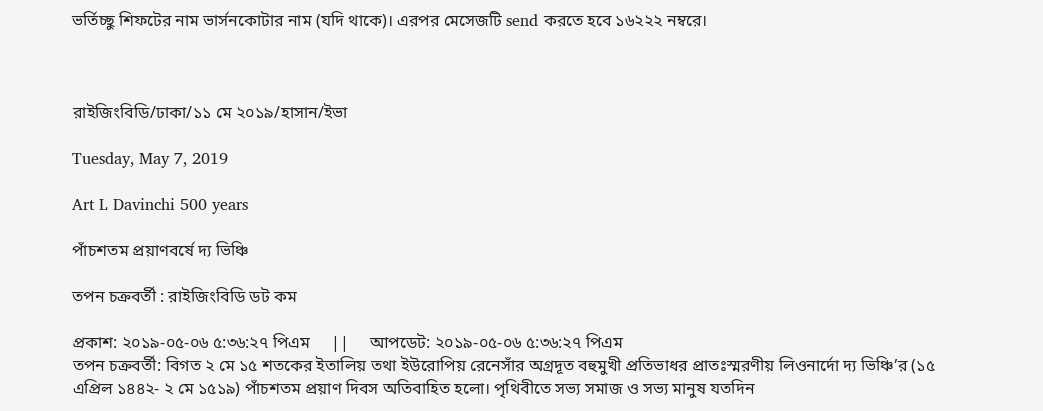ভর্তিচ্ছু শিফটের নাম ভার্সনকোটার নাম (যদি থাকে)। এরপর মেসেজটি send করতে হবে ১৬২২২ নম্বরে।



রাইজিংবিডি/ঢাকা/১১ মে ২০১৯/হাসান/ইভা

Tuesday, May 7, 2019

Art L Davinchi 500 years

পাঁচশতম প্রয়াণবর্ষে দ্য ভিঞ্চি

তপন চক্রবর্তী : রাইজিংবিডি ডট কম

প্রকাশ: ২০১৯-০৫-০৬ ৫:৩৬:২৭ পিএম     ||     আপডেট: ২০১৯-০৫-০৬ ৫:৩৬:২৭ পিএম
তপন চক্রবর্তী: বিগত ২ মে ১৫ শতকের ইতালিয় তথা ইউরোপিয় রেনেসাঁর অগ্রদূত বহুমুখী প্রতিভাধর প্রাতঃস্মরণীয় লিওনার্দো দ্য ভিঞ্চি’র (১৫ এপ্রিল ১৪৪২- ২ মে ১৫১৯) পাঁচশতম প্রয়াণ দিবস অতিবাহিত হলো। পৃথিবীতে সভ্য সমাজ ও সভ্য মানুষ যতদিন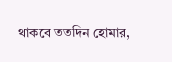থাকবে ততদিন হোমার,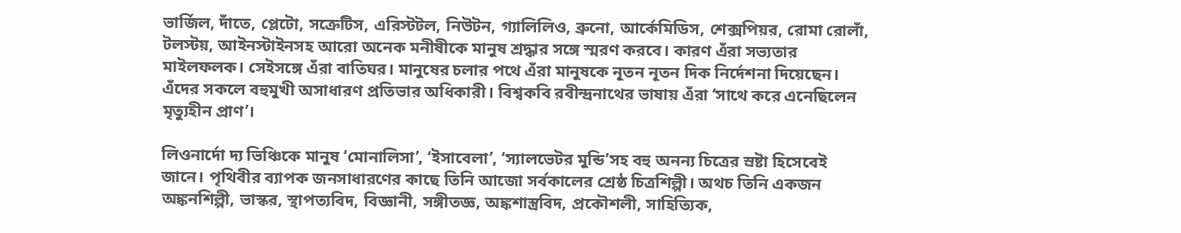ভার্জিল, দাঁতে, প্লেটো, সক্রেটিস, এরিস্টটল, নিউটন, গ্যালিলিও, ব্রুনো, আর্কেমিডিস, শেক্সপিয়র, রোমা রোলাঁ, টলস্টয়, আইনস্টাইনসহ আরো অনেক মনীষীকে মানুষ শ্রদ্ধার সঙ্গে স্মরণ করবে। কারণ এঁরা সভ্যতার মাইলফলক। সেইসঙ্গে এঁরা বাতিঘর। মানুষের চলার পথে এঁরা মানুষকে নূতন নূতন দিক নির্দেশনা দিয়েছেন। এঁদের সকলে বহুমুখী অসাধারণ প্রতিভার অধিকারী। বিশ্বকবি রবীন্দ্রনাথের ভাষায় এঁরা ‘সাথে করে এনেছিলেন মৃত্যুহীন প্রাণ’।

লিওনার্দো দ্য ভিঞ্চিকে মানুষ ‘মোনালিসা’, ‘ইসাবেলা’, ‘স্যালভেটর মুন্ডি’সহ বহু অনন্য চিত্রের স্রষ্টা হিসেবেই জানে। পৃথিবীর ব্যাপক জনসাধারণের কাছে তিনি আজো সর্বকালের শ্রেষ্ঠ চিত্রশিল্পী। অথচ তিনি একজন অঙ্কনশিল্পী, ভাস্কর, স্থাপত্যবিদ, বিজ্ঞানী, সঙ্গীতজ্ঞ, অঙ্কশাস্ত্রবিদ, প্রকৌশলী, সাহিত্যিক,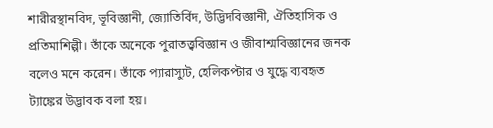শারীরস্থানবিদ, ভূবিজ্ঞানী, জ্যোতির্বিদ, উদ্ভিদবিজ্ঞানী, ঐতিহাসিক ও প্রতিমাশিল্পী। তাঁকে অনেকে পুরাতত্ত্ববিজ্ঞান ও জীবাশ্মবিজ্ঞানের জনক বলেও মনে করেন। তাঁকে প্যারাস্যুট, হেলিকপ্টার ও যুদ্ধে ব্যবহৃত ট্যাঙ্কের উদ্ভাবক বলা হয়।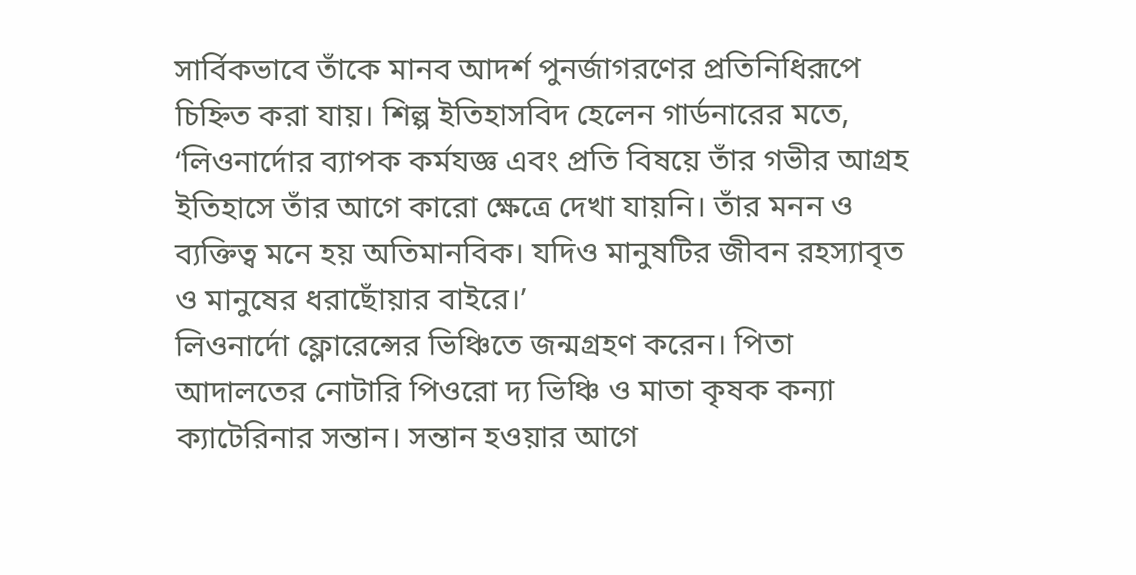সার্বিকভাবে তাঁকে মানব আদর্শ পুনর্জাগরণের প্রতিনিধিরূপে চিহ্নিত করা যায়। শিল্প ইতিহাসবিদ হেলেন গার্ডনারের মতে, ‘লিওনার্দোর ব্যাপক কর্মযজ্ঞ এবং প্রতি বিষয়ে তাঁর গভীর আগ্রহ ইতিহাসে তাঁর আগে কারো ক্ষেত্রে দেখা যায়নি। তাঁর মনন ও ব্যক্তিত্ব মনে হয় অতিমানবিক। যদিও মানুষটির জীবন রহস্যাবৃত ও মানুষের ধরাছোঁয়ার বাইরে।’
লিওনার্দো ফ্লোরেন্সের ভিঞ্চিতে জন্মগ্রহণ করেন। পিতা আদালতের নোটারি পিওরো দ্য ভিঞ্চি ও মাতা কৃষক কন্যা ক্যাটেরিনার সন্তান। সন্তান হওয়ার আগে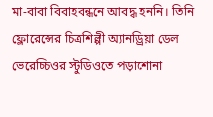মা-বাবা বিবাহবন্ধনে আবদ্ধ হননি। তিনি ফ্লোরেন্সের চিত্রশিল্পী অ্যানড্রিয়া ডেল ভেরেচ্চিওর স্টুডিওতে পড়াশোনা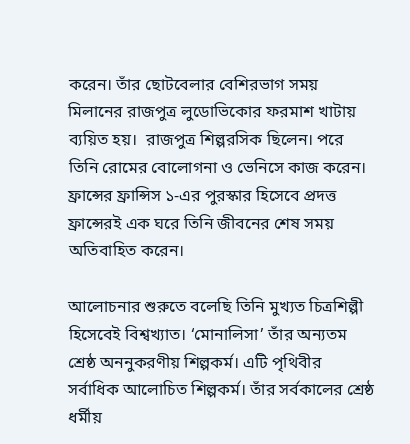করেন। তাঁর ছোটবেলার বেশিরভাগ সময় মিলানের রাজপুত্র লুডোভিকোর ফরমাশ খাটায় ব্যয়িত হয়।  রাজপুত্র শিল্পরসিক ছিলেন। পরে তিনি রোমের বোলোগনা ও ভেনিসে কাজ করেন।  ফ্রান্সের ফ্রান্সিস ১-এর পুরস্কার হিসেবে প্রদত্ত ফ্রান্সেরই এক ঘরে তিনি জীবনের শেষ সময় অতিবাহিত করেন।

আলোচনার শুরুতে বলেছি তিনি মুখ্যত চিত্রশিল্পী হিসেবেই বিশ্বখ্যাত। ‘মোনালিসা’ তাঁর অন্যতম শ্রেষ্ঠ অননুকরণীয় শিল্পকর্ম। এটি পৃথিবীর সর্বাধিক আলোচিত শিল্পকর্ম। তাঁর সর্বকালের শ্রেষ্ঠ ধর্মীয়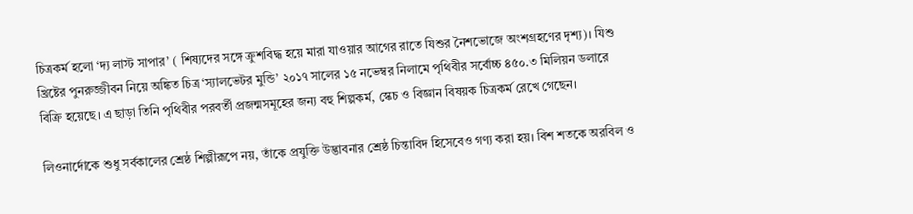চিত্রকর্ম হলো ‘দ্য লাস্ট সাপার’ ( শিষ্যদের সঙ্গে ক্রুশবিদ্ধ হয়ে মারা যাওয়ার আগের রাতে যিশুর নৈশভোজে অংশগ্রহণের দৃশ্য)। যিশু খ্রিষ্টের পুনরুজ্জীবন নিয়ে অঙ্কিত চিত্র ‘স্যালভেটর মুন্ডি’ ২০১৭ সালের ১৫ নভেম্বর নিলামে পৃথিবীর সর্বোচ্চ ৪৫০.৩ মিলিয়ন ডলারে বিক্রি হয়েছে। এ ছাড়া তিনি পৃথিবীর পরবর্তী প্রজন্মসমূহের জন্য বহু শিল্পকর্ম, স্কেচ ও বিজ্ঞান বিষয়ক চিত্রকর্ম রেখে গেছেন।

লিওনার্দোকে শুধু সর্বকালের শ্রেষ্ঠ শিল্পীরূপে নয়, তাঁকে প্রযুক্তি উদ্ভাবনার শ্রেষ্ঠ চিন্তাবিদ হিসেবেও গণ্য করা হয়। বিশ শতকে অরবিল ও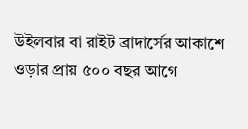উইলবার বা রাইট ব্রাদার্সের আকাশে ওড়ার প্রায় ৫০০ বছর আগে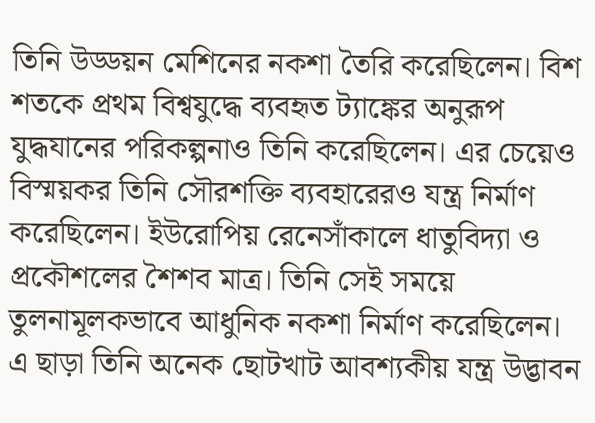তিনি উড্ডয়ন মেশিনের নকশা তৈরি করেছিলেন। বিশ শতকে প্রথম বিশ্বযুদ্ধে ব্যবহৃত ট্যাঙ্কের অনুরূপ যুদ্ধযানের পরিকল্পনাও তিনি করেছিলেন। এর চেয়েও বিস্ময়কর তিনি সৌরশক্তি ব্যবহারেরও যন্ত্র নির্মাণ করেছিলেন। ইউরোপিয় রেনেসাঁকালে ধাতুবিদ্যা ও প্রকৌশলের শৈশব মাত্র। তিনি সেই সময়ে তুলনামূলকভাবে আধুনিক নকশা নির্মাণ করেছিলেন। এ ছাড়া তিনি অনেক ছোটখাট আবশ্যকীয় যন্ত্র উদ্ভাবন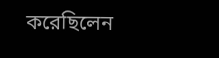করেছিলেন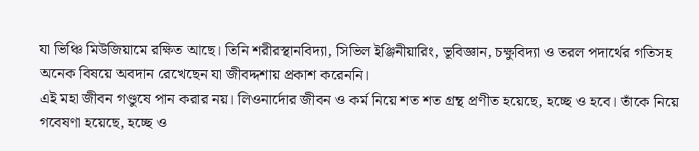যা ভিঞ্চি মিউজিয়ামে রক্ষিত আছে। তিনি শরীরস্থানবিদ্যা, সিভিল ইঞ্জিনীয়ারিং, ভূবিজ্ঞান, চক্ষুবিদ্যা ও তরল পদার্থের গতিসহ অনেক বিষয়ে অবদান রেখেছেন যা জীবদ্দশায় প্রকাশ করেননি।
এই মহা জীবন গণ্ডুষে পান করার নয়। লিওনার্দোর জীবন ও কর্ম নিয়ে শত শত গ্রন্থ প্রণীত হয়েছে, হচ্ছে ও হবে। তাঁকে নিয়ে গবেষণা হয়েছে, হচ্ছে ও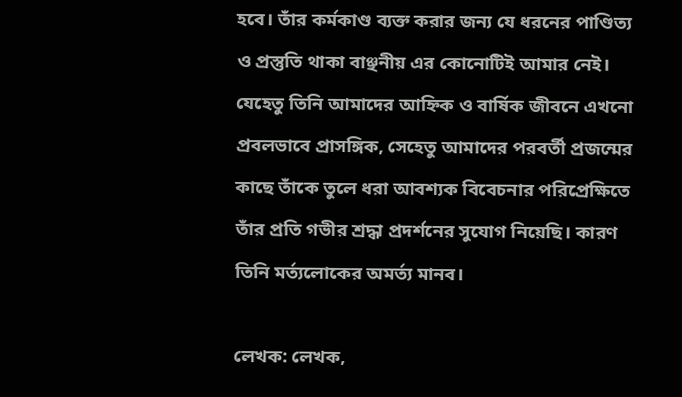হবে। তাঁর কর্মকাণ্ড ব্যক্ত করার জন্য যে ধরনের পাণ্ডিত্য ও প্রস্তুতি থাকা বাঞ্ছনীয় এর কোনোটিই আমার নেই। যেহেতু তিনি আমাদের আহ্নিক ও বার্ষিক জীবনে এখনো প্রবলভাবে প্রাসঙ্গিক, সেহেতু আমাদের পরবর্তী প্রজন্মের কাছে তাঁকে তুলে ধরা আবশ্যক বিবেচনার পরিপ্রেক্ষিতে তাঁর প্রতি গভীর শ্রদ্ধা প্রদর্শনের সুযোগ নিয়েছি। কারণ তিনি মর্ত্যলোকের অমর্ত্য মানব।

লেখক: লেখক,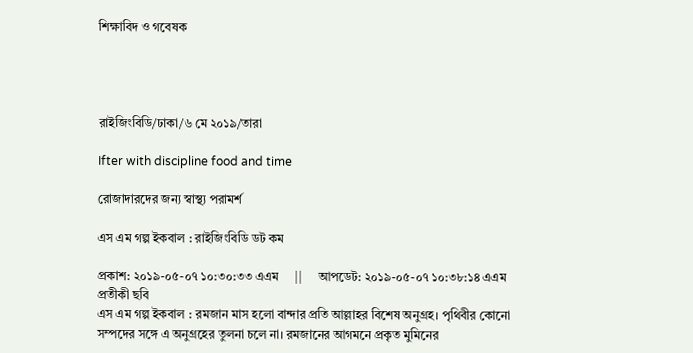শিক্ষাবিদ ও গবেষক




রাইজিংবিডি/ঢাকা/৬ মে ২০১৯/তারা

Ifter with discipline food and time

রোজাদারদের জন্য স্বাস্থ্য পরামর্শ

এস এম গল্প ইকবাল : রাইজিংবিডি ডট কম

প্রকাশ: ২০১৯-০৫-০৭ ১০:৩০:৩৩ এএম     ||     আপডেট: ২০১৯-০৫-০৭ ১০:৩৮:১৪ এএম
প্রতীকী ছবি
এস এম গল্প ইকবাল : রমজান মাস হলো বান্দার প্রতি আল্লাহর বিশেষ অনুগ্রহ। পৃথিবীর কোনো সম্পদের সঙ্গে এ অনুগ্রহের তুলনা চলে না। রমজানের আগমনে প্রকৃত মুমিনের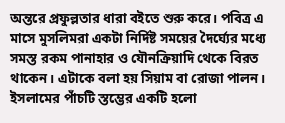অন্তরে প্রফুল্লতার ধারা বইতে শুরু করে। পবিত্র এ মাসে মুসলিমরা একটা নির্দিষ্ট সময়ের দৈর্ঘ্যের মধ্যে সমস্ত রকম পানাহার ও যৌনক্রিয়াদি থেকে বিরত থাকেন। এটাকে বলা হয় সিয়াম বা রোজা পালন। ইসলামের পাঁচটি স্তম্ভের একটি হলো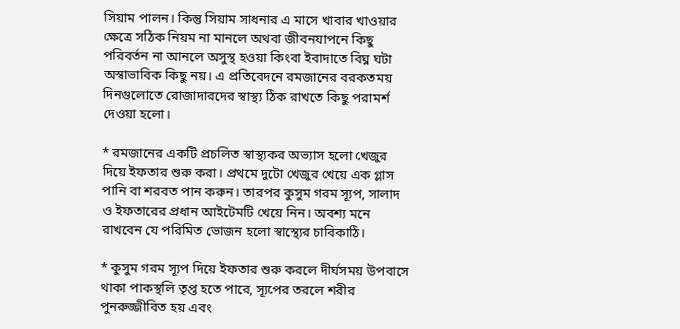সিয়াম পালন। কিন্তু সিয়াম সাধনার এ মাসে খাবার খাওয়ার ক্ষেত্রে সঠিক নিয়ম না মানলে অথবা জীবনযাপনে কিছু পরিবর্তন না আনলে অসুস্থ হওয়া কিংবা ইবাদাতে বিঘ্ন ঘটা অস্বাভাবিক কিছু নয়। এ প্রতিবেদনে রমজানের বরকতময় দিনগুলোতে রোজাদারদের স্বাস্থ্য ঠিক রাখতে কিছু পরামর্শ দেওয়া হলো।

* রমজানের একটি প্রচলিত স্বাস্থ্যকর অভ্যাস হলো খেজুর দিয়ে ইফতার শুরু করা। প্রথমে দুটো খেজুর খেয়ে এক গ্লাস পানি বা শরবত পান করুন। তারপর কুসুম গরম স্যূপ, সালাদ ও ইফতারের প্রধান আইটেমটি খেয়ে নিন। অবশ্য মনে রাখবেন যে পরিমিত ভোজন হলো স্বাস্থ্যের চাবিকাঠি।

* কুসুম গরম স্যূপ দিয়ে ইফতার শুরু করলে দীর্ঘসময় উপবাসে থাকা পাকস্থলি তৃপ্ত হতে পারে, স্যূপের তরলে শরীর পুনরুজ্জীবিত হয় এবং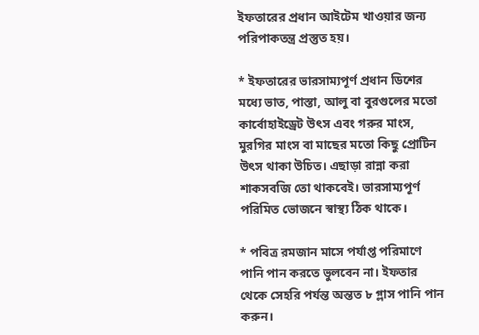ইফতারের প্রধান আইটেম খাওয়ার জন্য পরিপাকতন্ত্র প্রস্তুত হয়।

* ইফতারের ভারসাম্যপূর্ণ প্রধান ডিশের মধ্যে ভাত, পাস্তা, আলু বা বুরগুলের মতো কার্বোহাইড্রেট উৎস এবং গরুর মাংস, মুরগির মাংস বা মাছের মতো কিছু প্রোটিন উৎস থাকা উচিত। এছাড়া রান্না করা শাকসবজি তো থাকবেই। ভারসাম্যপূর্ণ পরিমিত ভোজনে স্বাস্থ্য ঠিক থাকে।

* পবিত্র রমজান মাসে পর্যাপ্ত পরিমাণে পানি পান করতে ভুলবেন না। ইফতার থেকে সেহরি পর্যন্ত অন্তত ৮ গ্লাস পানি পান করুন।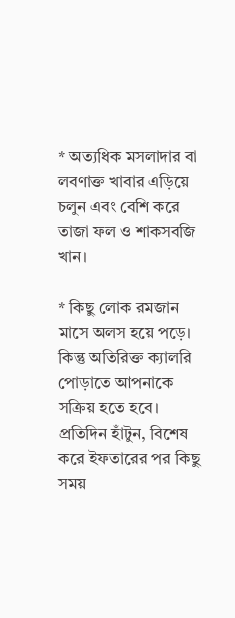* অত্যধিক মসলাদার বা লবণাক্ত খাবার এড়িয়ে চলুন এবং বেশি করে তাজা ফল ও শাকসবজি খান।

* কিছু লোক রমজান মাসে অলস হয়ে পড়ে। কিন্তু অতিরিক্ত ক্যালরি পোড়াতে আপনাকে সক্রিয় হতে হবে। প্রতিদিন হাঁটুন, বিশেষ করে ইফতারের পর কিছু সময়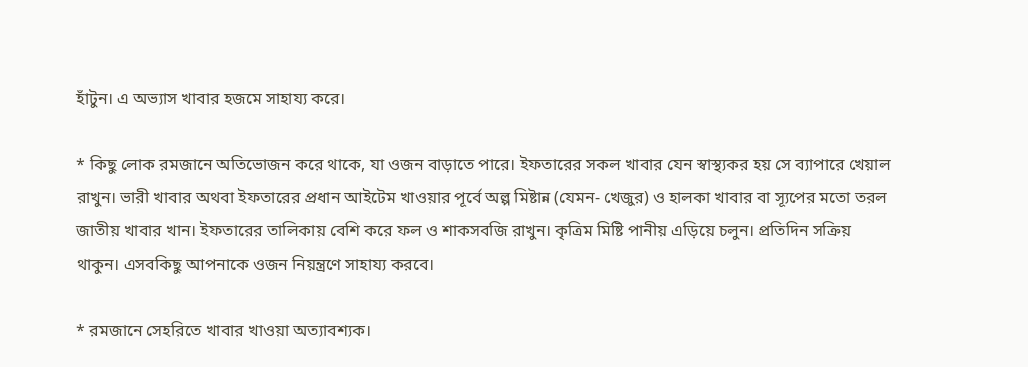হাঁটুন। এ অভ্যাস খাবার হজমে সাহায্য করে।

* কিছু লোক রমজানে অতিভোজন করে থাকে, যা ওজন বাড়াতে পারে। ইফতারের সকল খাবার যেন স্বাস্থ্যকর হয় সে ব্যাপারে খেয়াল রাখুন। ভারী খাবার অথবা ইফতারের প্রধান আইটেম খাওয়ার পূর্বে অল্প মিষ্টান্ন (যেমন- খেজুর) ও হালকা খাবার বা স্যূপের মতো তরল জাতীয় খাবার খান। ইফতারের তালিকায় বেশি করে ফল ও শাকসবজি রাখুন। কৃত্রিম মিষ্টি পানীয় এড়িয়ে চলুন। প্রতিদিন সক্রিয় থাকুন। এসবকিছু আপনাকে ওজন নিয়ন্ত্রণে সাহায্য করবে।

* রমজানে সেহরিতে খাবার খাওয়া অত্যাবশ্যক।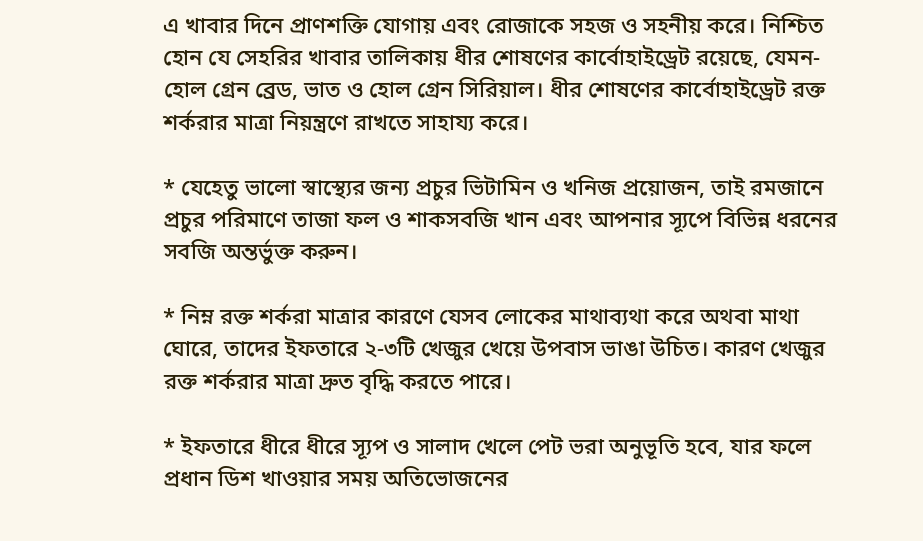এ খাবার দিনে প্রাণশক্তি যোগায় এবং রোজাকে সহজ ও সহনীয় করে। নিশ্চিত হোন যে সেহরির খাবার তালিকায় ধীর শোষণের কার্বোহাইড্রেট রয়েছে, যেমন- হোল গ্রেন ব্রেড, ভাত ও হোল গ্রেন সিরিয়াল। ধীর শোষণের কার্বোহাইড্রেট রক্ত শর্করার মাত্রা নিয়ন্ত্রণে রাখতে সাহায্য করে।

* যেহেতু ভালো স্বাস্থ্যের জন্য প্রচুর ভিটামিন ও খনিজ প্রয়োজন, তাই রমজানে প্রচুর পরিমাণে তাজা ফল ও শাকসবজি খান এবং আপনার স্যূপে বিভিন্ন ধরনের সবজি অন্তর্ভুক্ত করুন।

* নিম্ন রক্ত শর্করা মাত্রার কারণে যেসব লোকের মাথাব্যথা করে অথবা মাথা ঘোরে, তাদের ইফতারে ২-৩টি খেজুর খেয়ে উপবাস ভাঙা উচিত। কারণ খেজুর রক্ত শর্করার মাত্রা দ্রুত বৃদ্ধি করতে পারে।

* ইফতারে ধীরে ধীরে স্যূপ ও সালাদ খেলে পেট ভরা অনুভূতি হবে, যার ফলে প্রধান ডিশ খাওয়ার সময় অতিভোজনের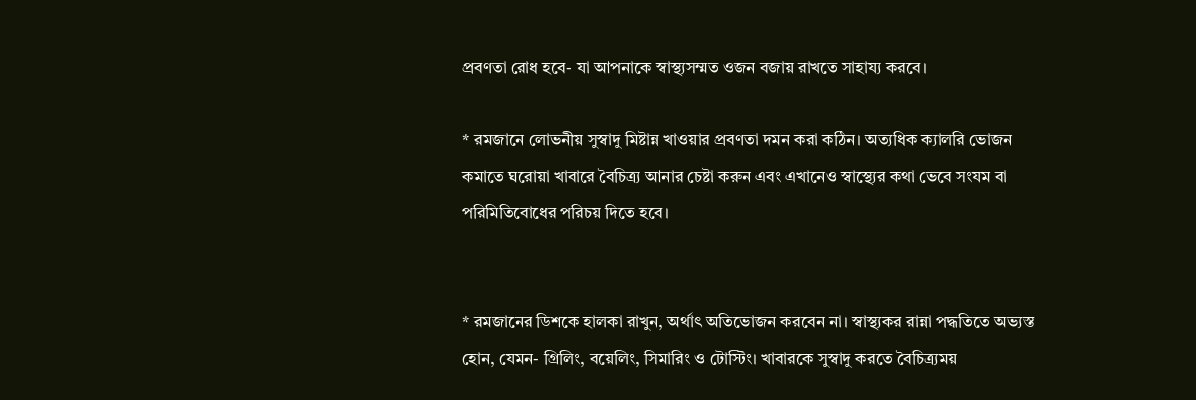প্রবণতা রোধ হবে- যা আপনাকে স্বাস্থ্যসম্মত ওজন বজায় রাখতে সাহায্য করবে।

* রমজানে লোভনীয় সুস্বাদু মিষ্টান্ন খাওয়ার প্রবণতা দমন করা কঠিন। অত্যধিক ক্যালরি ভোজন কমাতে ঘরোয়া খাবারে বৈচিত্র্য আনার চেষ্টা করুন এবং এখানেও স্বাস্থ্যের কথা ভেবে সংযম বা পরিমিতিবোধের পরিচয় দিতে হবে।


* রমজানের ডিশকে হালকা রাখুন, অর্থাৎ অতিভোজন করবেন না। স্বাস্থ্যকর রান্না পদ্ধতিতে অভ্যস্ত হোন, যেমন- গ্রিলিং, বয়েলিং, সিমারিং ও টোস্টিং। খাবারকে সুস্বাদু করতে বৈচিত্র্যময়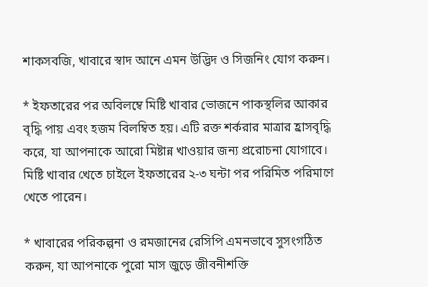শাকসবজি, খাবারে স্বাদ আনে এমন উদ্ভিদ ও সিজনিং যোগ করুন।

* ইফতারের পর অবিলম্বে মিষ্টি খাবার ভোজনে পাকস্থলির আকার বৃদ্ধি পায় এবং হজম বিলম্বিত হয়। এটি রক্ত শর্করার মাত্রার হ্রাসবৃদ্ধি করে, যা আপনাকে আরো মিষ্টান্ন খাওয়ার জন্য প্ররোচনা যোগাবে। মিষ্টি খাবার খেতে চাইলে ইফতারের ২-৩ ঘন্টা পর পরিমিত পরিমাণে খেতে পারেন।

* খাবারের পরিকল্পনা ও রমজানের রেসিপি এমনভাবে সুসংগঠিত করুন, যা আপনাকে পুরো মাস জুড়ে জীবনীশক্তি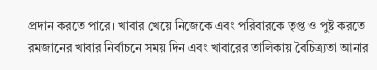প্রদান করতে পারে। খাবার খেয়ে নিজেকে এবং পরিবারকে তৃপ্ত ও পুষ্ট করতে রমজানের খাবার নির্বাচনে সময় দিন এবং খাবারের তালিকায় বৈচিত্র্যতা আনার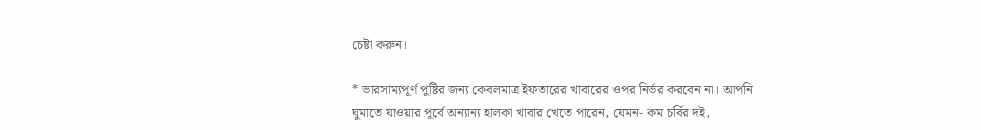চেষ্টা করুন।

* ভারসাম্যপূর্ণ পুষ্টির জন্য কেবলমাত্র ইফতারের খাবারের ওপর নির্ভর করবেন না। আপনি ঘুমাতে যাওয়ার পূর্বে অন্যান্য হালকা খাবার খেতে পারেন, যেমন- কম চর্বির দই,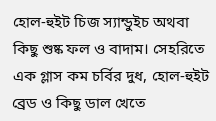হোল-হুইট চিজ স্যান্ডুইচ অথবা কিছু শুষ্ক ফল ও বাদাম। সেহরিতে এক গ্লাস কম চর্বির দুধ, হোল-হুইট ব্রেড ও কিছু ডাল খেতে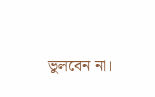ভুলবেন না।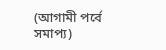(আগামী পর্বে সমাপ্য)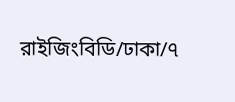রাইজিংবিডি/ঢাকা/৭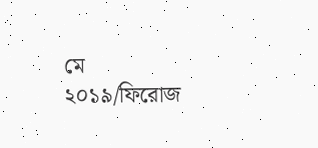মে ২০১৯/ফিরোজ